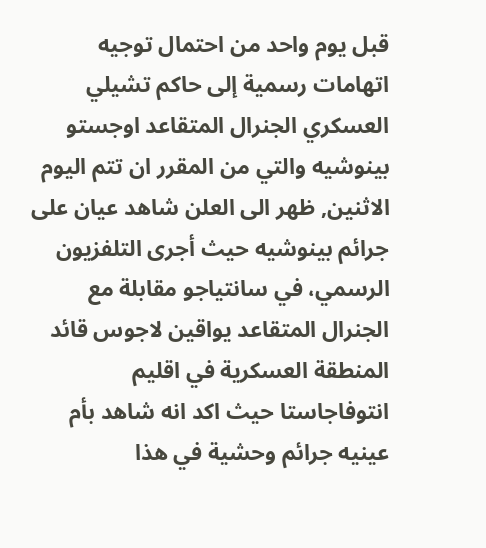قبل يوم واحد من احتمال توجيه اتهامات رسمية إلى حاكم تشيلي العسكري الجنرال المتقاعد اوجستو بينوشيه والتي من المقرر ان تتم اليوم الاثنين, ظهر الى العلن شاهد عيان على جرائم بينوشيه حيث أجرى التلفزيون الرسمي، في سانتياجو مقابلة مع الجنرال المتقاعد يواقين لاجوس قائد المنطقة العسكرية في اقليم انتوفاجاستا حيث اكد انه شاهد بأم عينيه جرائم وحشية في هذا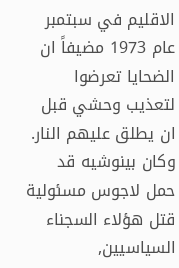الاقليم في سبتمبر عام 1973 مضيفاً ان الضحايا تعرضوا لتعذيب وحشي قبل ان يطلق عليهم النار. وكان بينوشيه قد حمل لاجوس مسئولية قتل هؤلاء السجناء السياسيين,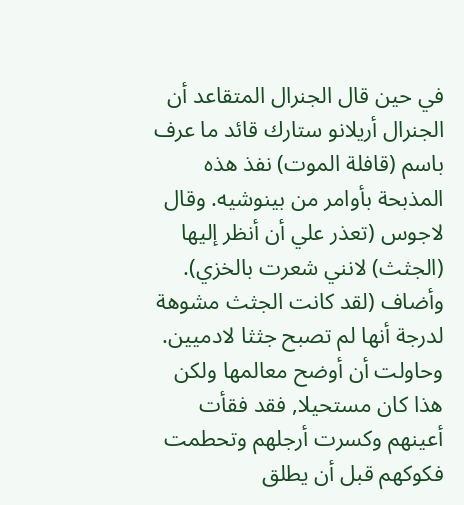في حين قال الجنرال المتقاعد أن الجنرال أريلانو ستارك قائد ما عرف باسم (قافلة الموت) نفذ هذه المذبحة بأوامر من بينوشيه. وقال لاجوس (تعذر علي أن أنظر إليها (الجثث) لانني شعرت بالخزي). وأضاف (لقد كانت الجثث مشوهة لدرجة أنها لم تصبح جثثا لادميين. وحاولت أن أوضح معالمها ولكن هذا كان مستحيلا, فقد فقأت أعينهم وكسرت أرجلهم وتحطمت فكوكهم قبل أن يطلق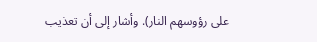على رؤوسهم النار). وأشار إلى أن تعذيب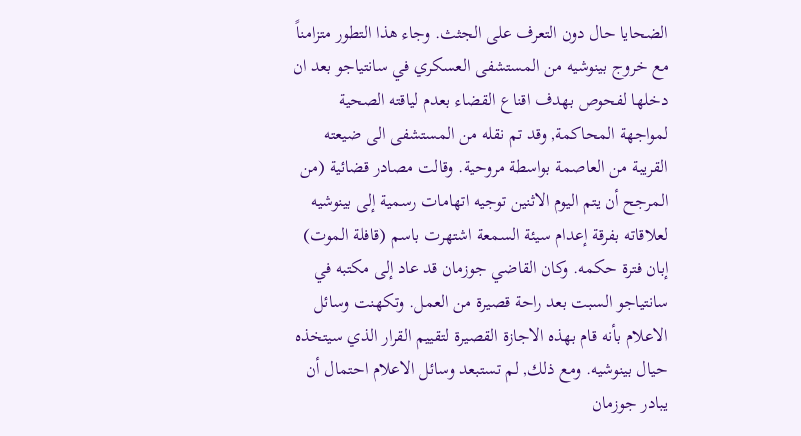الضحايا حال دون التعرف على الجثث. وجاء هذا التطور متزامناً مع خروج بينوشيه من المستشفى العسكري في سانتياجو بعد ان دخلها لفحوص بهدف اقناع القضاء بعدم لياقته الصحية لمواجهة المحاكمة, وقد تم نقله من المستشفى الى ضيعته القريبة من العاصمة بواسطة مروحية. وقالت مصادر قضائية (من المرجح أن يتم اليوم الاثنين توجيه اتهامات رسمية إلى بينوشيه لعلاقاته بفرقة إعدام سيئة السمعة اشتهرت باسم (قافلة الموت) إبان فترة حكمه. وكان القاضي جوزمان قد عاد إلى مكتبه في سانتياجو السبت بعد راحة قصيرة من العمل. وتكهنت وسائل الاعلام بأنه قام بهذه الاجازة القصيرة لتقييم القرار الذي سيتخذه حيال بينوشيه. ومع ذلك, لم تستبعد وسائل الاعلام احتمال أن يبادر جوزمان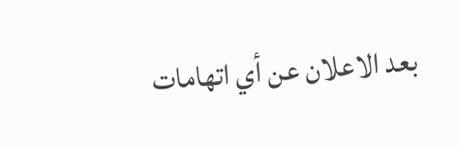بعد الاعلان عن أي اتهامات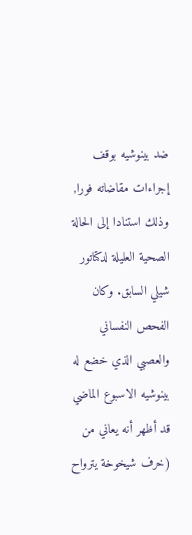ضد بينوشيه بوقف إجراءات مقاضاته فورا, وذلك استنادا إلى الحالة الصحية العليلة لدكتاتور شيلي السابق. وكان الفحص النفساني والعصبي الذي خضع له بينوشيه الاسبوع الماضي قد أظهر أنه يعاني من (خرف شيخوخة يترواح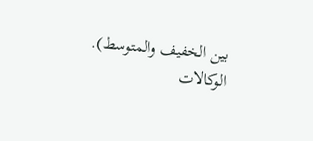بين الخفيف والمتوسط). الوكالات